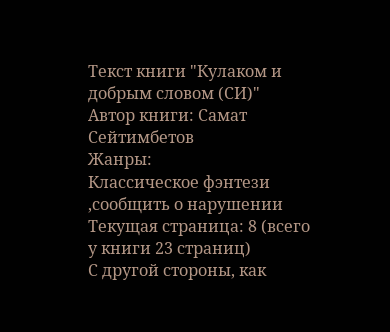Текст книги "Кулаком и добрым словом (СИ)"
Автор книги: Самат Сейтимбетов
Жанры:
Классическое фэнтези
,сообщить о нарушении
Текущая страница: 8 (всего у книги 23 страниц)
С другой стороны, как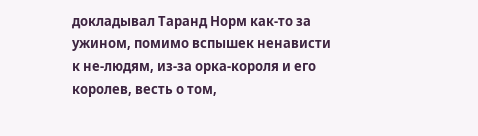докладывал Таранд Норм как-то за ужином, помимо вспышек ненависти к не-людям, из-за орка-короля и его королев, весть о том,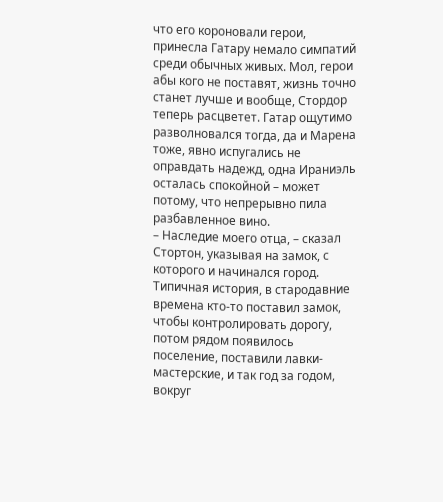что его короновали герои, принесла Гатару немало симпатий среди обычных живых. Мол, герои абы кого не поставят, жизнь точно станет лучше и вообще, Стордор теперь расцветет. Гатар ощутимо разволновался тогда, да и Марена тоже, явно испугались не оправдать надежд, одна Ираниэль осталась спокойной – может потому, что непрерывно пила разбавленное вино.
– Наследие моего отца, – сказал Стортон, указывая на замок, с которого и начинался город.
Типичная история, в стародавние времена кто-то поставил замок, чтобы контролировать дорогу, потом рядом появилось поселение, поставили лавки-мастерские, и так год за годом, вокруг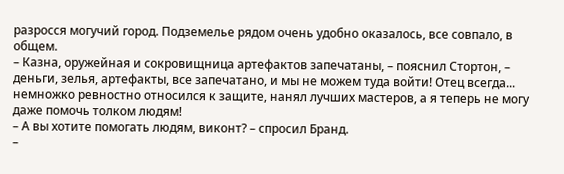разросся могучий город. Подземелье рядом очень удобно оказалось, все совпало, в общем.
– Казна, оружейная и сокровищница артефактов запечатаны, – пояснил Стортон, – деньги, зелья, артефакты, все запечатано, и мы не можем туда войти! Отец всегда... немножко ревностно относился к защите, нанял лучших мастеров, а я теперь не могу даже помочь толком людям!
– А вы хотите помогать людям, виконт? – спросил Бранд.
–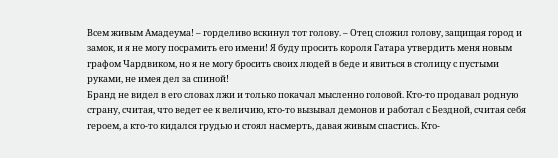Всем живым Амадеума! – горделиво вскинул тот голову. – Отец сложил голову, защищая город и замок, и я не могу посрамить его имени! Я буду просить короля Гатара утвердить меня новым графом Чардвиком, но я не могу бросить своих людей в беде и явиться в столицу с пустыми руками, не имея дел за спиной!
Бранд не видел в его словах лжи и только покачал мысленно головой. Кто-то продавал родную страну, считая, что ведет ее к величию, кто-то вызывал демонов и работал с Бездной, считая себя героем, а кто-то кидался грудью и стоял насмерть, давая живым спастись. Кто-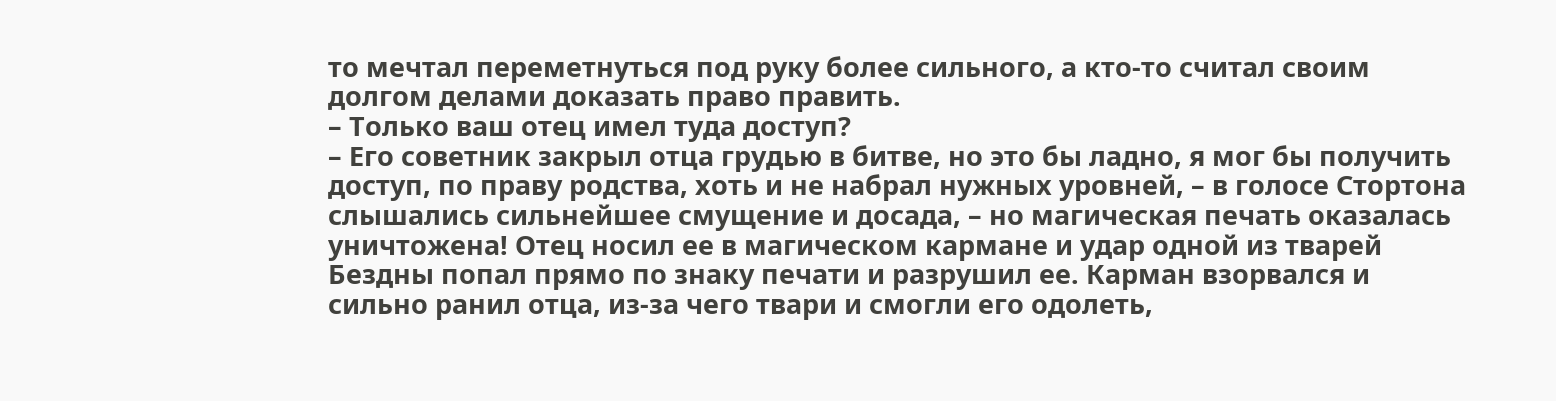то мечтал переметнуться под руку более сильного, а кто-то считал своим долгом делами доказать право править.
– Только ваш отец имел туда доступ?
– Его советник закрыл отца грудью в битве, но это бы ладно, я мог бы получить доступ, по праву родства, хоть и не набрал нужных уровней, – в голосе Стортона слышались сильнейшее смущение и досада, – но магическая печать оказалась уничтожена! Отец носил ее в магическом кармане и удар одной из тварей Бездны попал прямо по знаку печати и разрушил ее. Карман взорвался и сильно ранил отца, из-за чего твари и смогли его одолеть,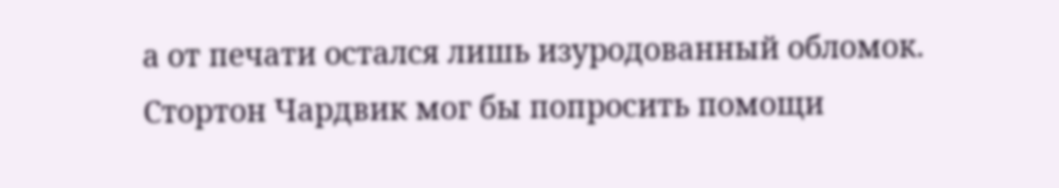а от печати остался лишь изуродованный обломок.
Стортон Чардвик мог бы попросить помощи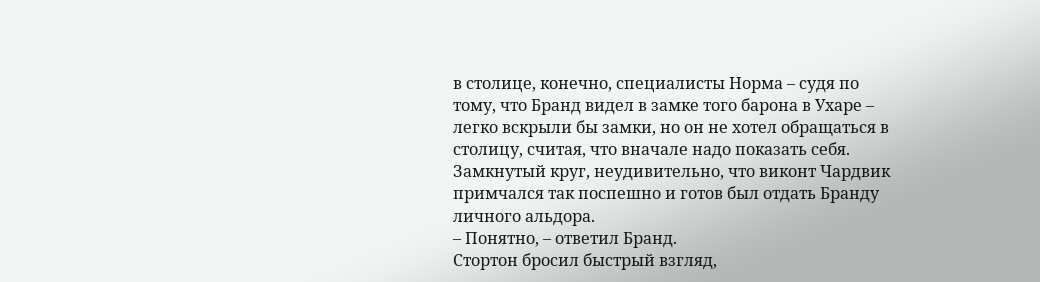в столице, конечно, специалисты Норма – судя по тому, что Бранд видел в замке того барона в Ухаре – легко вскрыли бы замки, но он не хотел обращаться в столицу, считая, что вначале надо показать себя. Замкнутый круг, неудивительно, что виконт Чардвик примчался так поспешно и готов был отдать Бранду личного альдора.
– Понятно, – ответил Бранд.
Стортон бросил быстрый взгляд,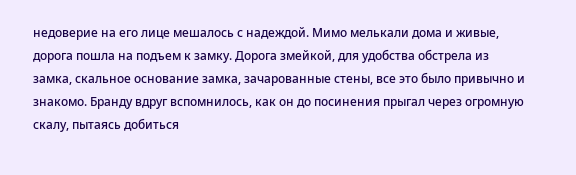недоверие на его лице мешалось с надеждой. Мимо мелькали дома и живые, дорога пошла на подъем к замку. Дорога змейкой, для удобства обстрела из замка, скальное основание замка, зачарованные стены, все это было привычно и знакомо. Бранду вдруг вспомнилось, как он до посинения прыгал через огромную скалу, пытаясь добиться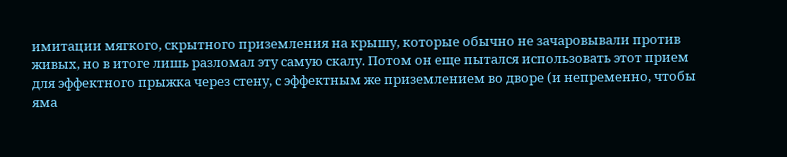имитации мягкого, скрытного приземления на крышу, которые обычно не зачаровывали против живых, но в итоге лишь разломал эту самую скалу. Потом он еще пытался использовать этот прием для эффектного прыжка через стену, с эффектным же приземлением во дворе (и непременно, чтобы яма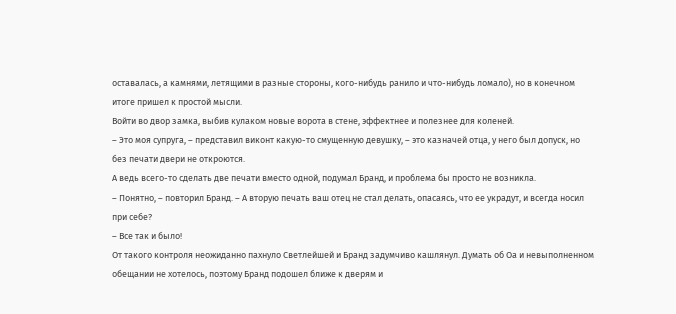оставалась, а камнями, летящими в разные стороны, кого-нибудь ранило и что-нибудь ломало), но в конечном итоге пришел к простой мысли.
Войти во двор замка, выбив кулаком новые ворота в стене, эффектнее и полезнее для коленей.
– Это моя супруга, – представил виконт какую-то смущенную девушку, – это казначей отца, у него был допуск, но без печати двери не откроются.
А ведь всего-то сделать две печати вместо одной, подумал Бранд, и проблема бы просто не возникла.
– Понятно, – повторил Бранд. – А вторую печать ваш отец не стал делать, опасаясь, что ее украдут, и всегда носил при себе?
– Все так и было!
От такого контроля неожиданно пахнуло Светлейшей и Бранд задумчиво кашлянул. Думать об Оа и невыполненном обещании не хотелось, поэтому Бранд подошел ближе к дверям и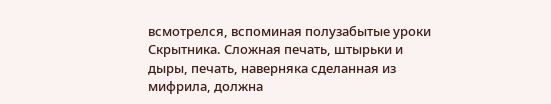всмотрелся, вспоминая полузабытые уроки Скрытника. Сложная печать, штырьки и дыры, печать, наверняка сделанная из мифрила, должна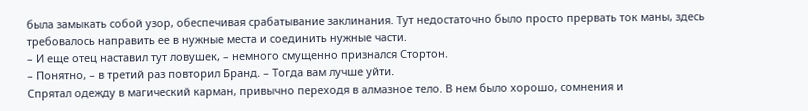была замыкать собой узор, обеспечивая срабатывание заклинания. Тут недостаточно было просто прервать ток маны, здесь требовалось направить ее в нужные места и соединить нужные части.
– И еще отец наставил тут ловушек, – немного смущенно признался Стортон.
– Понятно, – в третий раз повторил Бранд. – Тогда вам лучше уйти.
Спрятал одежду в магический карман, привычно переходя в алмазное тело. В нем было хорошо, сомнения и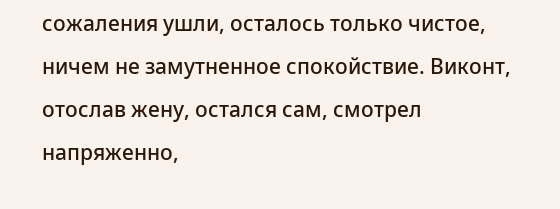сожаления ушли, осталось только чистое, ничем не замутненное спокойствие. Виконт, отослав жену, остался сам, смотрел напряженно,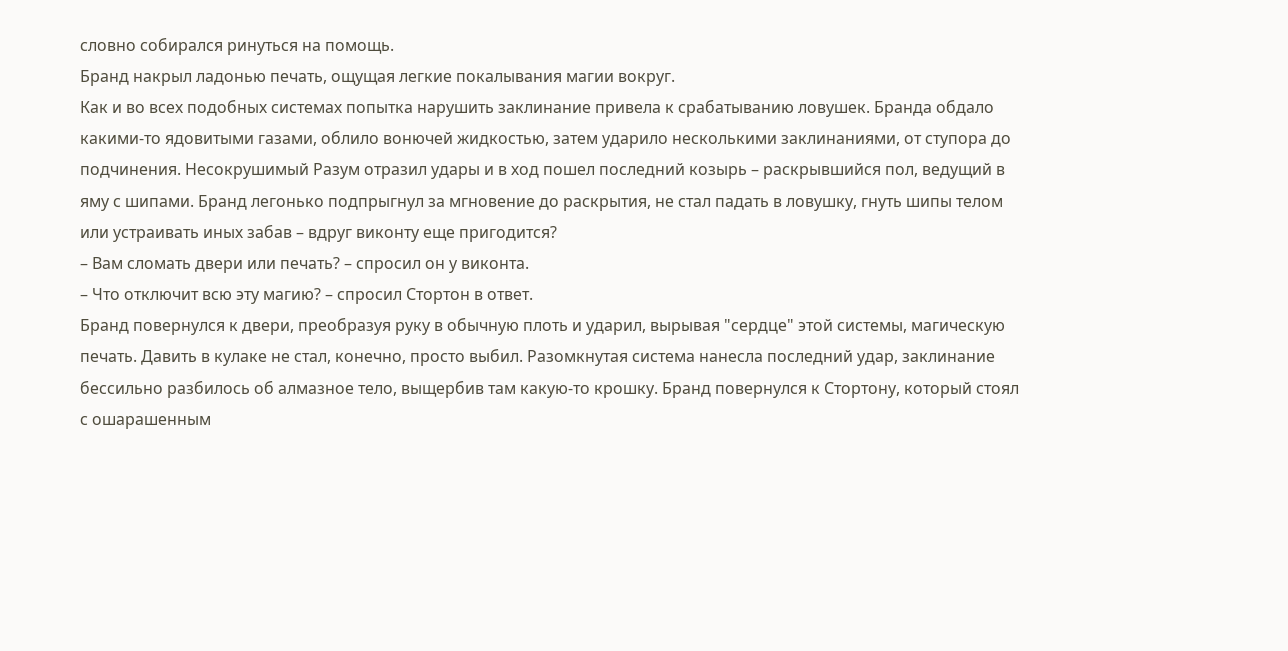словно собирался ринуться на помощь.
Бранд накрыл ладонью печать, ощущая легкие покалывания магии вокруг.
Как и во всех подобных системах попытка нарушить заклинание привела к срабатыванию ловушек. Бранда обдало какими-то ядовитыми газами, облило вонючей жидкостью, затем ударило несколькими заклинаниями, от ступора до подчинения. Несокрушимый Разум отразил удары и в ход пошел последний козырь – раскрывшийся пол, ведущий в яму с шипами. Бранд легонько подпрыгнул за мгновение до раскрытия, не стал падать в ловушку, гнуть шипы телом или устраивать иных забав – вдруг виконту еще пригодится?
– Вам сломать двери или печать? – спросил он у виконта.
– Что отключит всю эту магию? – спросил Стортон в ответ.
Бранд повернулся к двери, преобразуя руку в обычную плоть и ударил, вырывая "сердце" этой системы, магическую печать. Давить в кулаке не стал, конечно, просто выбил. Разомкнутая система нанесла последний удар, заклинание бессильно разбилось об алмазное тело, выщербив там какую-то крошку. Бранд повернулся к Стортону, который стоял с ошарашенным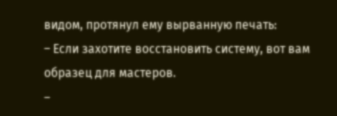видом, протянул ему вырванную печать:
– Если захотите восстановить систему, вот вам образец для мастеров.
–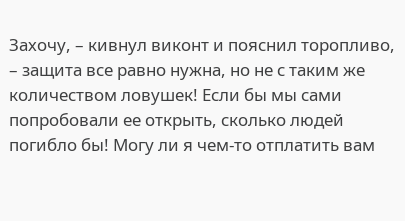Захочу, – кивнул виконт и пояснил торопливо, – защита все равно нужна, но не с таким же количеством ловушек! Если бы мы сами попробовали ее открыть, сколько людей погибло бы! Могу ли я чем-то отплатить вам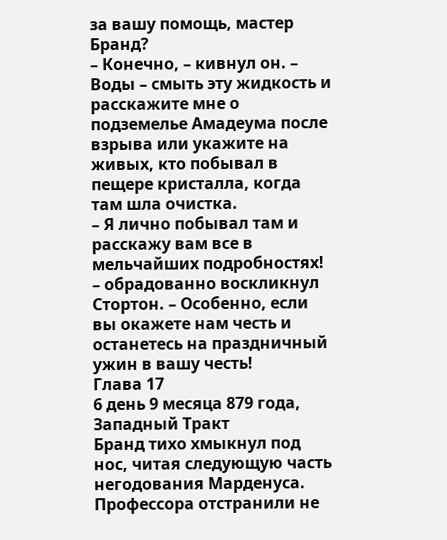за вашу помощь, мастер Бранд?
– Конечно, – кивнул он. – Воды – смыть эту жидкость и расскажите мне о подземелье Амадеума после взрыва или укажите на живых, кто побывал в пещере кристалла, когда там шла очистка.
– Я лично побывал там и расскажу вам все в мельчайших подробностях! – обрадованно воскликнул Стортон. – Особенно, если вы окажете нам честь и останетесь на праздничный ужин в вашу честь!
Глава 17
6 день 9 месяца 879 года, Западный Тракт
Бранд тихо хмыкнул под нос, читая следующую часть негодования Марденуса. Профессора отстранили не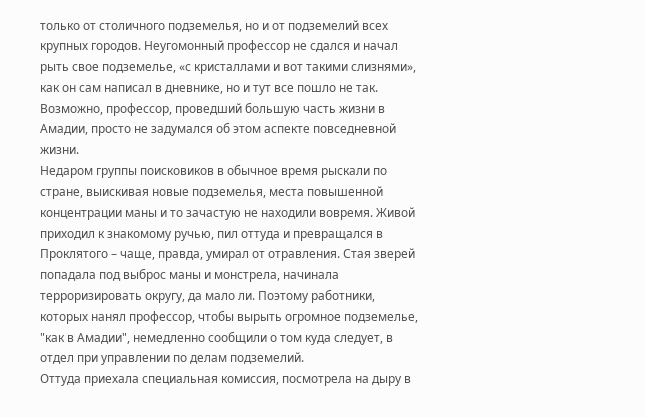только от столичного подземелья, но и от подземелий всех крупных городов. Неугомонный профессор не сдался и начал рыть свое подземелье, «с кристаллами и вот такими слизнями», как он сам написал в дневнике, но и тут все пошло не так. Возможно, профессор, проведший большую часть жизни в Амадии, просто не задумался об этом аспекте повседневной жизни.
Недаром группы поисковиков в обычное время рыскали по стране, выискивая новые подземелья, места повышенной концентрации маны и то зачастую не находили вовремя. Живой приходил к знакомому ручью, пил оттуда и превращался в Проклятого – чаще, правда, умирал от отравления. Стая зверей попадала под выброс маны и монстрела, начинала терроризировать округу, да мало ли. Поэтому работники, которых нанял профессор, чтобы вырыть огромное подземелье, "как в Амадии", немедленно сообщили о том куда следует, в отдел при управлении по делам подземелий.
Оттуда приехала специальная комиссия, посмотрела на дыру в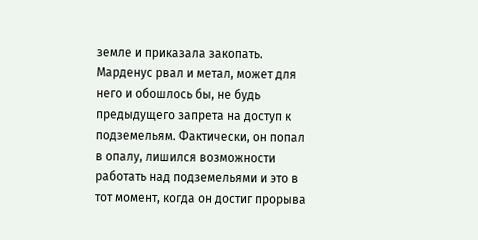земле и приказала закопать. Марденус рвал и метал, может для него и обошлось бы, не будь предыдущего запрета на доступ к подземельям. Фактически, он попал в опалу, лишился возможности работать над подземельями и это в тот момент, когда он достиг прорыва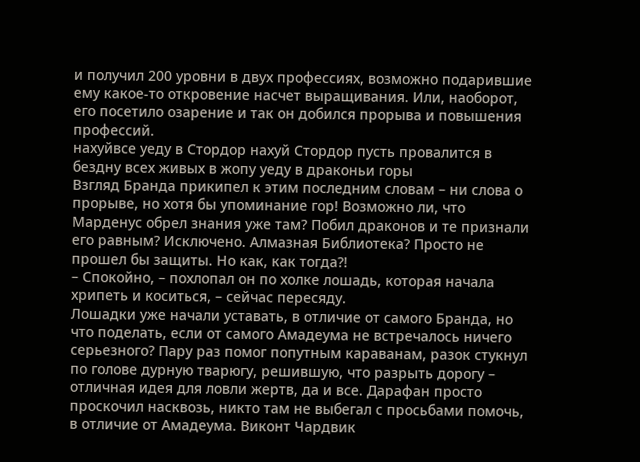и получил 200 уровни в двух профессиях, возможно подарившие ему какое-то откровение насчет выращивания. Или, наоборот, его посетило озарение и так он добился прорыва и повышения профессий.
нахуйвсе уеду в Стордор нахуй Стордор пусть провалится в бездну всех живых в жопу уеду в драконьи горы
Взгляд Бранда прикипел к этим последним словам – ни слова о прорыве, но хотя бы упоминание гор! Возможно ли, что Марденус обрел знания уже там? Побил драконов и те признали его равным? Исключено. Алмазная Библиотека? Просто не прошел бы защиты. Но как, как тогда?!
– Спокойно, – похлопал он по холке лошадь, которая начала хрипеть и коситься, – сейчас пересяду.
Лошадки уже начали уставать, в отличие от самого Бранда, но что поделать, если от самого Амадеума не встречалось ничего серьезного? Пару раз помог попутным караванам, разок стукнул по голове дурную тварюгу, решившую, что разрыть дорогу – отличная идея для ловли жертв, да и все. Дарафан просто проскочил насквозь, никто там не выбегал с просьбами помочь, в отличие от Амадеума. Виконт Чардвик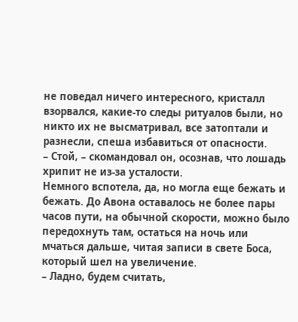не поведал ничего интересного, кристалл взорвался, какие-то следы ритуалов были, но никто их не высматривал, все затоптали и разнесли, спеша избавиться от опасности.
– Стой, – скомандовал он, осознав, что лошадь хрипит не из-за усталости.
Немного вспотела, да, но могла еще бежать и бежать. До Авона оставалось не более пары часов пути, на обычной скорости, можно было передохнуть там, остаться на ночь или мчаться дальше, читая записи в свете Боса, который шел на увеличение.
– Ладно, будем считать,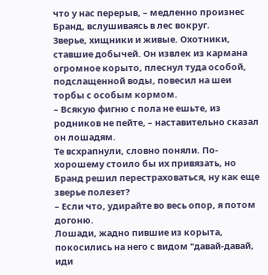что у нас перерыв, – медленно произнес Бранд, вслушиваясь в лес вокруг.
Зверье, хищники и живые. Охотники, ставшие добычей. Он извлек из кармана огромное корыто, плеснул туда особой, подслащенной воды, повесил на шеи торбы с особым кормом.
– Всякую фигню с пола не ешьте, из родников не пейте, – наставительно сказал он лошадям.
Те всхрапнули, словно поняли. По-хорошему стоило бы их привязать, но Бранд решил перестраховаться, ну как еще зверье полезет?
– Если что, удирайте во весь опор, я потом догоню.
Лошади, жадно пившие из корыта, покосились на него с видом "давай-давай, иди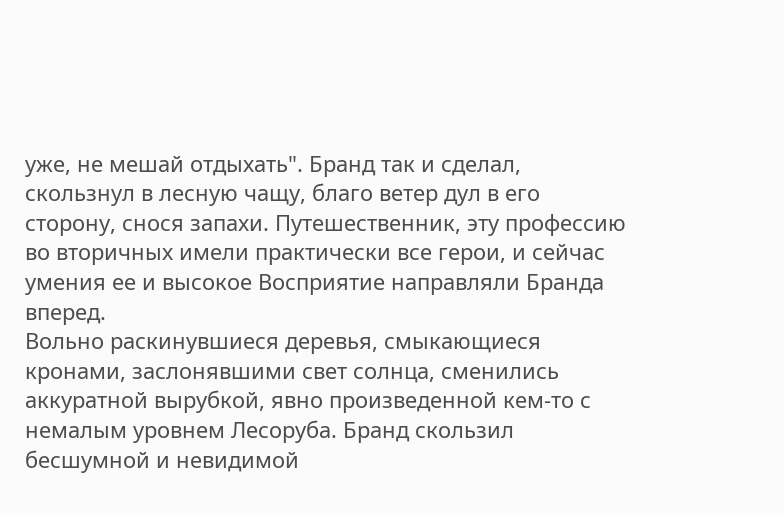уже, не мешай отдыхать". Бранд так и сделал, скользнул в лесную чащу, благо ветер дул в его сторону, снося запахи. Путешественник, эту профессию во вторичных имели практически все герои, и сейчас умения ее и высокое Восприятие направляли Бранда вперед.
Вольно раскинувшиеся деревья, смыкающиеся кронами, заслонявшими свет солнца, сменились аккуратной вырубкой, явно произведенной кем-то с немалым уровнем Лесоруба. Бранд скользил бесшумной и невидимой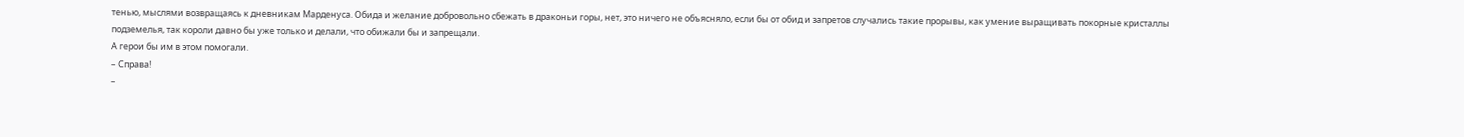тенью, мыслями возвращаясь к дневникам Марденуса. Обида и желание добровольно сбежать в драконьи горы, нет, это ничего не объясняло, если бы от обид и запретов случались такие прорывы, как умение выращивать покорные кристаллы подземелья, так короли давно бы уже только и делали, что обижали бы и запрещали.
А герои бы им в этом помогали.
– Справа!
–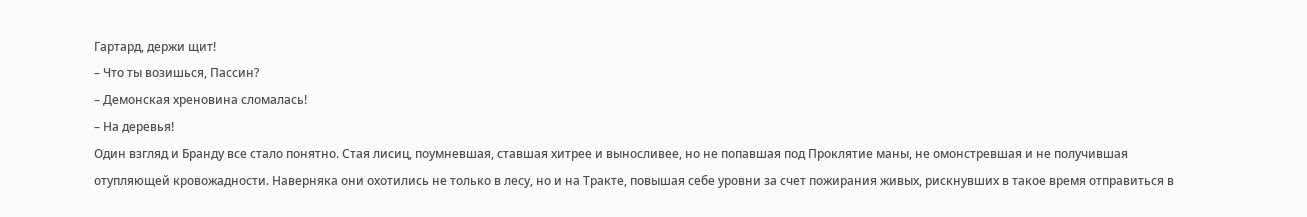Гартард, держи щит!
– Что ты возишься, Пассин?
– Демонская хреновина сломалась!
– На деревья!
Один взгляд и Бранду все стало понятно. Стая лисиц, поумневшая, ставшая хитрее и выносливее, но не попавшая под Проклятие маны, не омонстревшая и не получившая отупляющей кровожадности. Наверняка они охотились не только в лесу, но и на Тракте, повышая себе уровни за счет пожирания живых, рискнувших в такое время отправиться в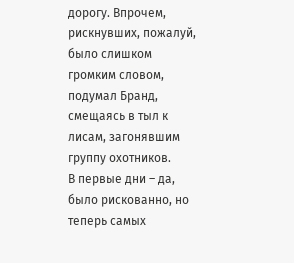дорогу. Впрочем, рискнувших, пожалуй, было слишком громким словом, подумал Бранд, смещаясь в тыл к лисам, загонявшим группу охотников.
В первые дни – да, было рискованно, но теперь самых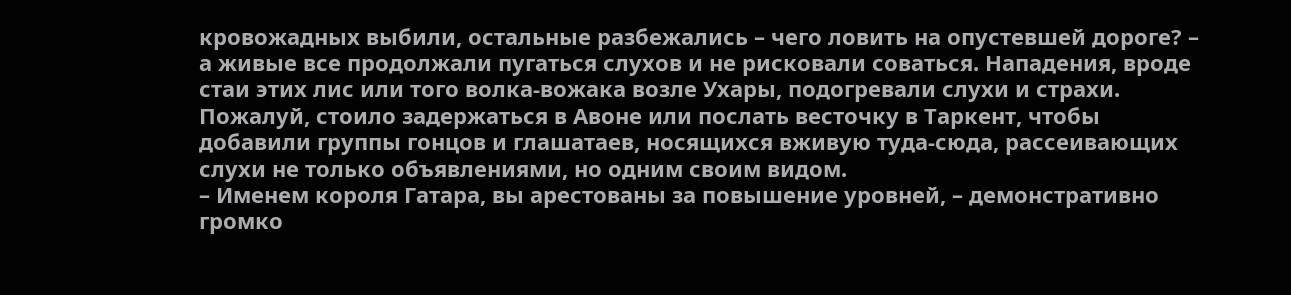кровожадных выбили, остальные разбежались – чего ловить на опустевшей дороге? – а живые все продолжали пугаться слухов и не рисковали соваться. Нападения, вроде стаи этих лис или того волка-вожака возле Ухары, подогревали слухи и страхи. Пожалуй, стоило задержаться в Авоне или послать весточку в Таркент, чтобы добавили группы гонцов и глашатаев, носящихся вживую туда-сюда, рассеивающих слухи не только объявлениями, но одним своим видом.
– Именем короля Гатара, вы арестованы за повышение уровней, – демонстративно громко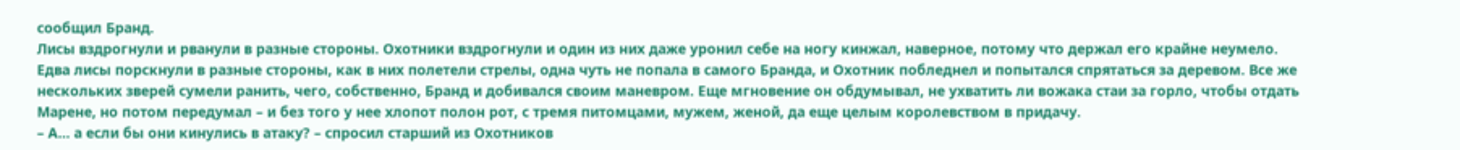сообщил Бранд.
Лисы вздрогнули и рванули в разные стороны. Охотники вздрогнули и один из них даже уронил себе на ногу кинжал, наверное, потому что держал его крайне неумело. Едва лисы порскнули в разные стороны, как в них полетели стрелы, одна чуть не попала в самого Бранда, и Охотник побледнел и попытался спрятаться за деревом. Все же нескольких зверей сумели ранить, чего, собственно, Бранд и добивался своим маневром. Еще мгновение он обдумывал, не ухватить ли вожака стаи за горло, чтобы отдать Марене, но потом передумал – и без того у нее хлопот полон рот, с тремя питомцами, мужем, женой, да еще целым королевством в придачу.
– А... а если бы они кинулись в атаку? – спросил старший из Охотников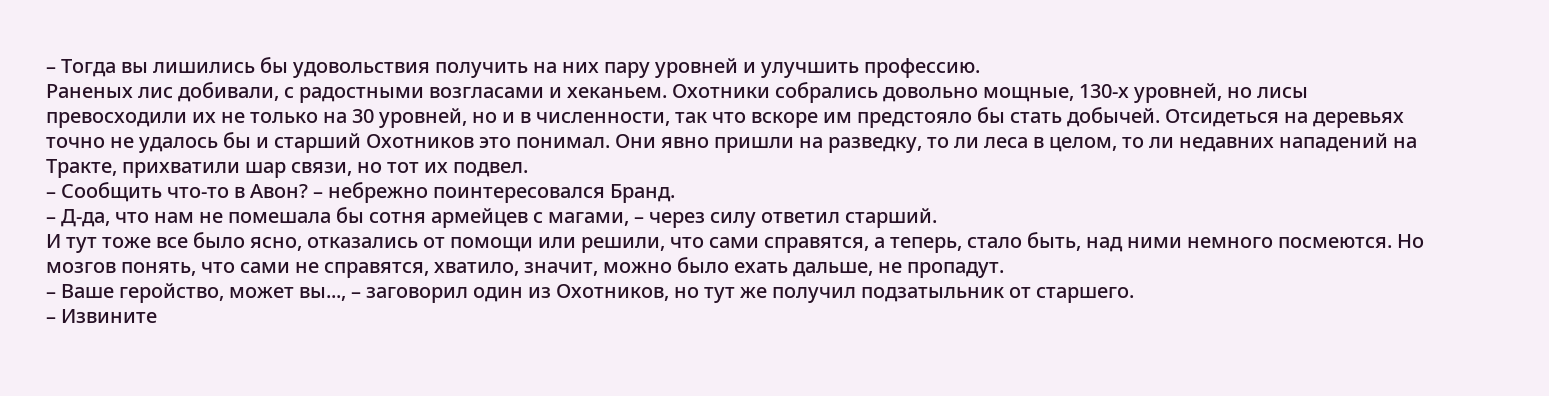– Тогда вы лишились бы удовольствия получить на них пару уровней и улучшить профессию.
Раненых лис добивали, с радостными возгласами и хеканьем. Охотники собрались довольно мощные, 130-х уровней, но лисы превосходили их не только на 30 уровней, но и в численности, так что вскоре им предстояло бы стать добычей. Отсидеться на деревьях точно не удалось бы и старший Охотников это понимал. Они явно пришли на разведку, то ли леса в целом, то ли недавних нападений на Тракте, прихватили шар связи, но тот их подвел.
– Сообщить что-то в Авон? – небрежно поинтересовался Бранд.
– Д-да, что нам не помешала бы сотня армейцев с магами, – через силу ответил старший.
И тут тоже все было ясно, отказались от помощи или решили, что сами справятся, а теперь, стало быть, над ними немного посмеются. Но мозгов понять, что сами не справятся, хватило, значит, можно было ехать дальше, не пропадут.
– Ваше геройство, может вы..., – заговорил один из Охотников, но тут же получил подзатыльник от старшего.
– Извините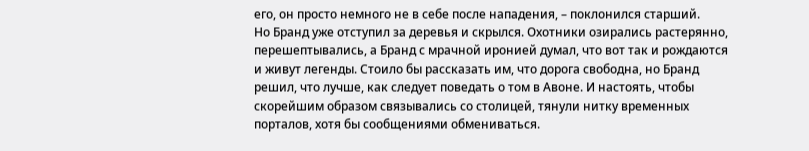его, он просто немного не в себе после нападения, – поклонился старший.
Но Бранд уже отступил за деревья и скрылся. Охотники озирались растерянно, перешептывались, а Бранд с мрачной иронией думал, что вот так и рождаются и живут легенды. Стоило бы рассказать им, что дорога свободна, но Бранд решил, что лучше, как следует поведать о том в Авоне. И настоять, чтобы скорейшим образом связывались со столицей, тянули нитку временных порталов, хотя бы сообщениями обмениваться.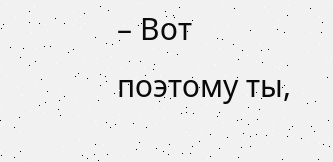– Вот поэтому ты,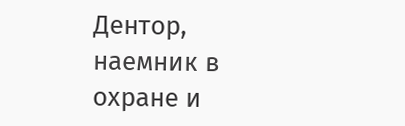Дентор, наемник в охране и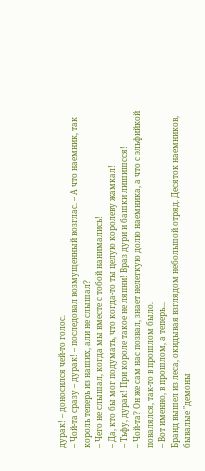дурак! – доносился чей-то голос.
– Чой-та сразу – дурак! – последовал возмущенный возглас. – А что наемник, так король теперь из наших, али не слышал?
– Чего не слышал, когда мы вместе с тобой нанимались!
– Да, кто бы мог подумать, что когда-то ты целую королеву жамкал!
– Тьфу, дурак! При короле такое не ляпни! Враз дури и башки лишишсся!
– Чой-та? Он же сам нас позвал, знает нелегкую долю наемника, а что с эльфийкой повалялся, так-то в прошлом было.
– Вот именно, в прошлом, а теперь...
Бранд вышел из леса, окидывая взглядом небольшой отряд. Десяток наемников, бывалые "демоны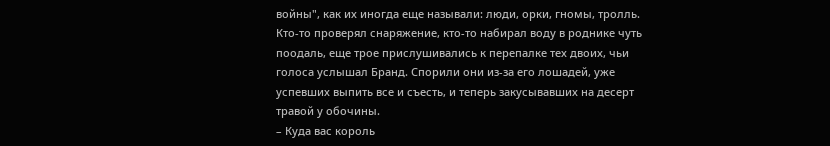войны", как их иногда еще называли: люди, орки, гномы, тролль. Кто-то проверял снаряжение, кто-то набирал воду в роднике чуть поодаль, еще трое прислушивались к перепалке тех двоих, чьи голоса услышал Бранд. Спорили они из-за его лошадей, уже успевших выпить все и съесть, и теперь закусывавших на десерт травой у обочины.
– Куда вас король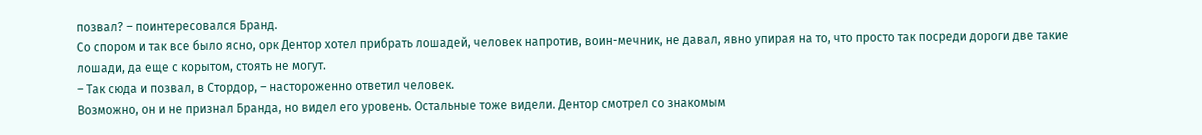позвал? – поинтересовался Бранд.
Со спором и так все было ясно, орк Дентор хотел прибрать лошадей, человек напротив, воин-мечник, не давал, явно упирая на то, что просто так посреди дороги две такие лошади, да еще с корытом, стоять не могут.
– Так сюда и позвал, в Стордор, – настороженно ответил человек.
Возможно, он и не признал Бранда, но видел его уровень. Остальные тоже видели. Дентор смотрел со знакомым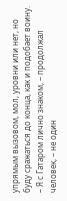упрямым вызовом, мол, уровни или нет, но буду сражаться до конца, как и подобает воину.
– Я с Гатаром лично знаком, – продолжал человек, – не один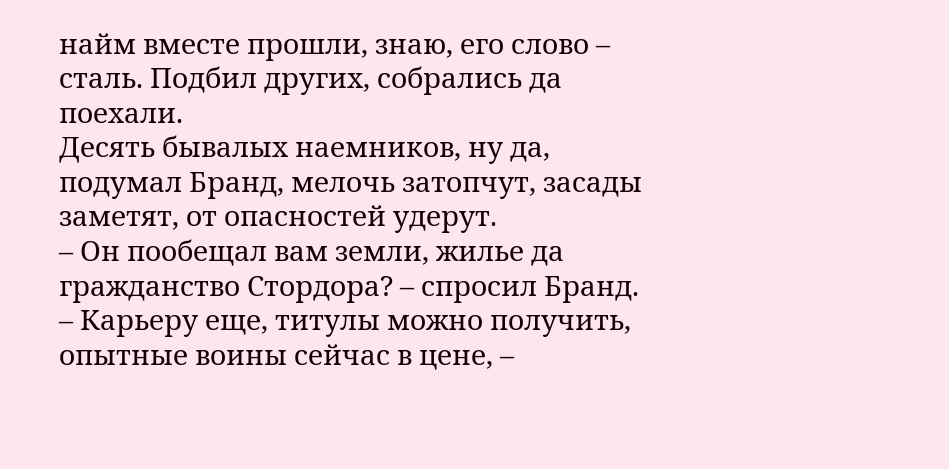найм вместе прошли, знаю, его слово – сталь. Подбил других, собрались да поехали.
Десять бывалых наемников, ну да, подумал Бранд, мелочь затопчут, засады заметят, от опасностей удерут.
– Он пообещал вам земли, жилье да гражданство Стордора? – спросил Бранд.
– Карьеру еще, титулы можно получить, опытные воины сейчас в цене, –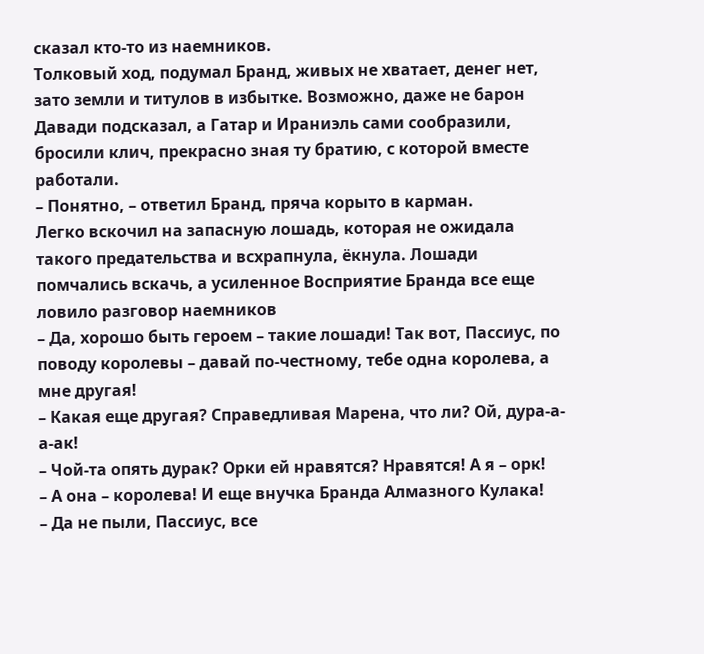сказал кто-то из наемников.
Толковый ход, подумал Бранд, живых не хватает, денег нет, зато земли и титулов в избытке. Возможно, даже не барон Давади подсказал, а Гатар и Ираниэль сами сообразили, бросили клич, прекрасно зная ту братию, с которой вместе работали.
– Понятно, – ответил Бранд, пряча корыто в карман.
Легко вскочил на запасную лошадь, которая не ожидала такого предательства и всхрапнула, ёкнула. Лошади помчались вскачь, а усиленное Восприятие Бранда все еще ловило разговор наемников
– Да, хорошо быть героем – такие лошади! Так вот, Пассиус, по поводу королевы – давай по-честному, тебе одна королева, а мне другая!
– Какая еще другая? Справедливая Марена, что ли? Ой, дура-а-а-ак!
– Чой-та опять дурак? Орки ей нравятся? Нравятся! А я – орк!
– А она – королева! И еще внучка Бранда Алмазного Кулака!
– Да не пыли, Пассиус, все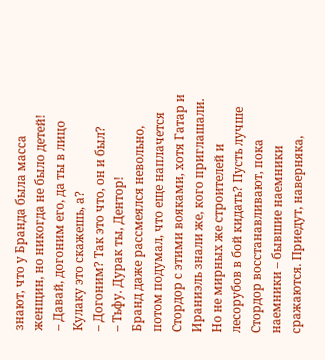знают, что у Бранда была масса женщин, но никогда не было детей!
– Давай, догоним его, да ты в лицо Кулаку это скажешь, а?
– Догоним? Так это что, он и был?
– Тьфу. Дурак ты, Дентор!
Бранд даже рассмеялся невольно, потом подумал, что еще наплачется Стордор с этими вояками, хотя Гатар и Ираниэль знали же, кого приглашали. Но не мирных же строителей и лесорубов в бой кидать? Пусть лучше Стордор восстанавливают, пока наемники – бывшие наемники сражаются. Приедут, наверняка,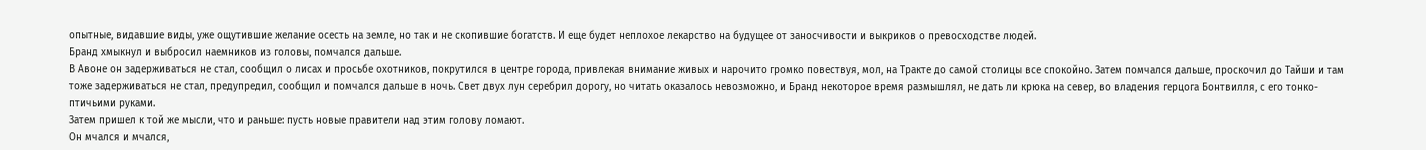опытные, видавшие виды, уже ощутившие желание осесть на земле, но так и не скопившие богатств. И еще будет неплохое лекарство на будущее от заносчивости и выкриков о превосходстве людей.
Бранд хмыкнул и выбросил наемников из головы, помчался дальше.
В Авоне он задерживаться не стал, сообщил о лисах и просьбе охотников, покрутился в центре города, привлекая внимание живых и нарочито громко повествуя, мол, на Тракте до самой столицы все спокойно. Затем помчался дальше, проскочил до Тайши и там тоже задерживаться не стал, предупредил, сообщил и помчался дальше в ночь. Свет двух лун серебрил дорогу, но читать оказалось невозможно, и Бранд некоторое время размышлял, не дать ли крюка на север, во владения герцога Бонтвилля, с его тонко-птичьими руками.
Затем пришел к той же мысли, что и раньше: пусть новые правители над этим голову ломают.
Он мчался и мчался,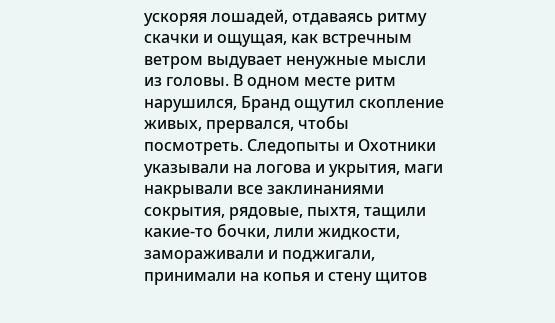ускоряя лошадей, отдаваясь ритму скачки и ощущая, как встречным ветром выдувает ненужные мысли из головы. В одном месте ритм нарушился, Бранд ощутил скопление живых, прервался, чтобы посмотреть. Следопыты и Охотники указывали на логова и укрытия, маги накрывали все заклинаниями сокрытия, рядовые, пыхтя, тащили какие-то бочки, лили жидкости, замораживали и поджигали, принимали на копья и стену щитов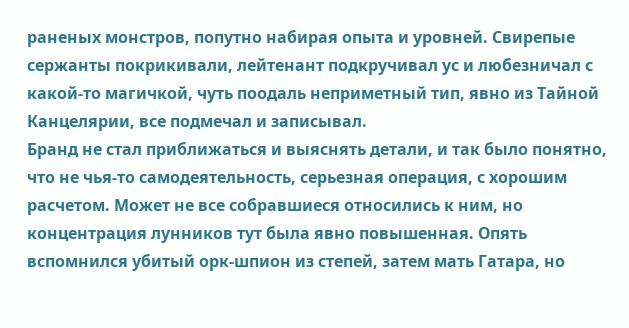раненых монстров, попутно набирая опыта и уровней. Свирепые сержанты покрикивали, лейтенант подкручивал ус и любезничал с какой-то магичкой, чуть поодаль неприметный тип, явно из Тайной Канцелярии, все подмечал и записывал.
Бранд не стал приближаться и выяснять детали, и так было понятно, что не чья-то самодеятельность, серьезная операция, с хорошим расчетом. Может не все собравшиеся относились к ним, но концентрация лунников тут была явно повышенная. Опять вспомнился убитый орк-шпион из степей, затем мать Гатара, но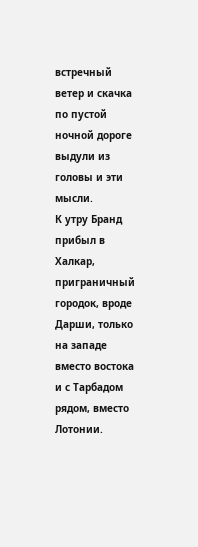встречный ветер и скачка по пустой ночной дороге выдули из головы и эти мысли.
К утру Бранд прибыл в Халкар, приграничный городок, вроде Дарши, только на западе вместо востока и с Тарбадом рядом, вместо Лотонии.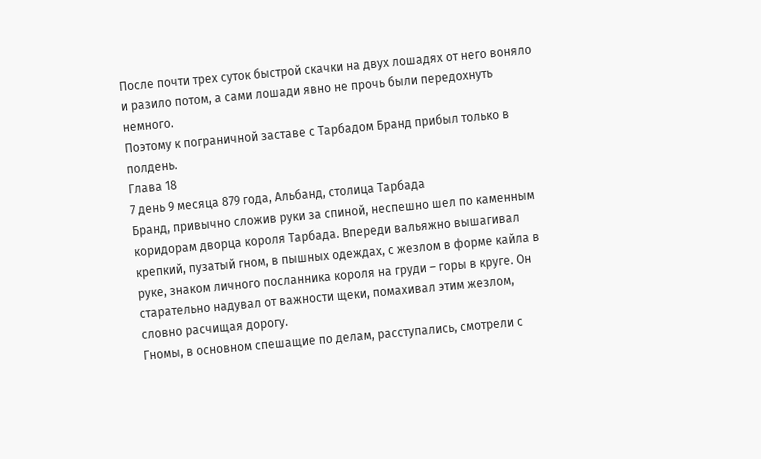После почти трех суток быстрой скачки на двух лошадях от него воняло и разило потом, а сами лошади явно не прочь были передохнуть немного.
Поэтому к пограничной заставе с Тарбадом Бранд прибыл только в полдень.
Глава 18
7 день 9 месяца 879 года, Альбанд, столица Тарбада
Бранд, привычно сложив руки за спиной, неспешно шел по каменным коридорам дворца короля Тарбада. Впереди вальяжно вышагивал крепкий, пузатый гном, в пышных одеждах, с жезлом в форме кайла в руке, знаком личного посланника короля на груди – горы в круге. Он старательно надувал от важности щеки, помахивал этим жезлом, словно расчищая дорогу.
Гномы, в основном спешащие по делам, расступались, смотрели с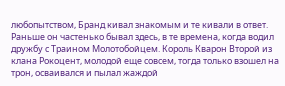любопытством, Бранд кивал знакомым и те кивали в ответ. Раньше он частенько бывал здесь, в те времена, когда водил дружбу с Траином Молотобойцем. Король Кварон Второй из клана Рокоцент, молодой еще совсем, тогда только взошел на трон, осваивался и пылал жаждой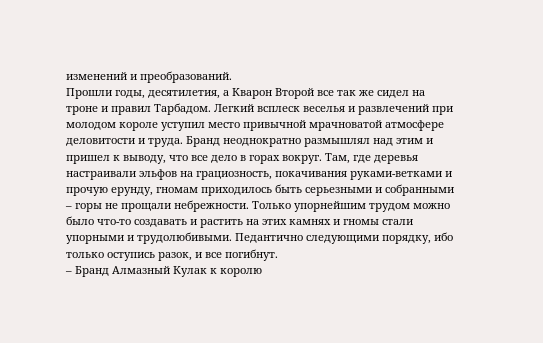изменений и преобразований.
Прошли годы, десятилетия, а Кварон Второй все так же сидел на троне и правил Тарбадом. Легкий всплеск веселья и развлечений при молодом короле уступил место привычной мрачноватой атмосфере деловитости и труда. Бранд неоднократно размышлял над этим и пришел к выводу, что все дело в горах вокруг. Там, где деревья настраивали эльфов на грациозность, покачивания руками-ветками и прочую ерунду, гномам приходилось быть серьезными и собранными – горы не прощали небрежности. Только упорнейшим трудом можно было что-то создавать и растить на этих камнях и гномы стали упорными и трудолюбивыми. Педантично следующими порядку, ибо только оступись разок, и все погибнут.
– Бранд Алмазный Кулак к королю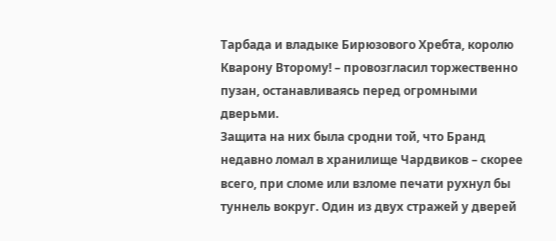Тарбада и владыке Бирюзового Хребта, королю Кварону Второму! – провозгласил торжественно пузан, останавливаясь перед огромными дверьми.
Защита на них была сродни той, что Бранд недавно ломал в хранилище Чардвиков – скорее всего, при сломе или взломе печати рухнул бы туннель вокруг. Один из двух стражей у дверей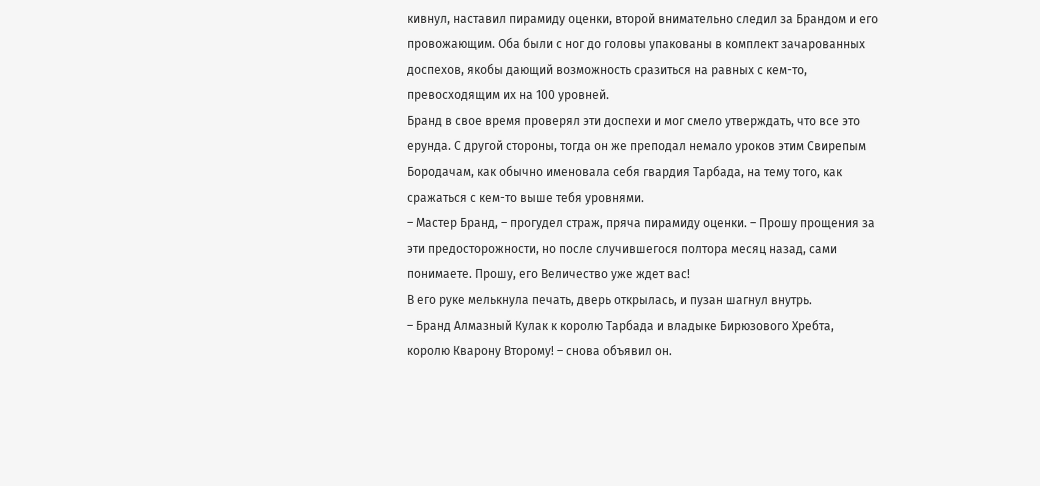кивнул, наставил пирамиду оценки, второй внимательно следил за Брандом и его провожающим. Оба были с ног до головы упакованы в комплект зачарованных доспехов, якобы дающий возможность сразиться на равных с кем-то, превосходящим их на 100 уровней.
Бранд в свое время проверял эти доспехи и мог смело утверждать, что все это ерунда. С другой стороны, тогда он же преподал немало уроков этим Свирепым Бородачам, как обычно именовала себя гвардия Тарбада, на тему того, как сражаться с кем-то выше тебя уровнями.
– Мастер Бранд, – прогудел страж, пряча пирамиду оценки. – Прошу прощения за эти предосторожности, но после случившегося полтора месяц назад, сами понимаете. Прошу, его Величество уже ждет вас!
В его руке мелькнула печать, дверь открылась, и пузан шагнул внутрь.
– Бранд Алмазный Кулак к королю Тарбада и владыке Бирюзового Хребта, королю Кварону Второму! – снова объявил он.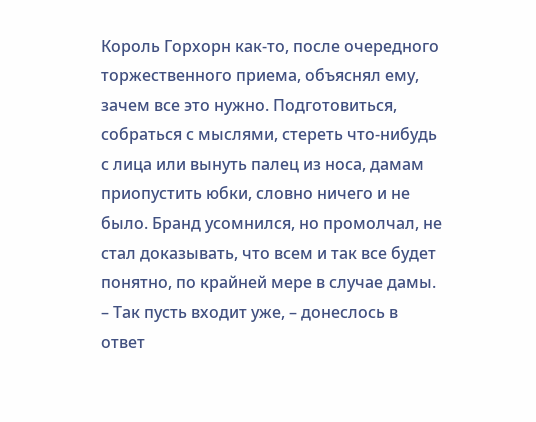Король Горхорн как-то, после очередного торжественного приема, объяснял ему, зачем все это нужно. Подготовиться, собраться с мыслями, стереть что-нибудь с лица или вынуть палец из носа, дамам приопустить юбки, словно ничего и не было. Бранд усомнился, но промолчал, не стал доказывать, что всем и так все будет понятно, по крайней мере в случае дамы.
– Так пусть входит уже, – донеслось в ответ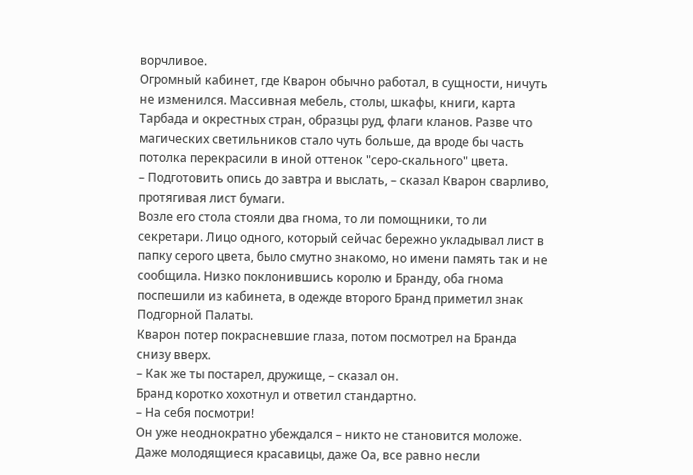ворчливое.
Огромный кабинет, где Кварон обычно работал, в сущности, ничуть не изменился. Массивная мебель, столы, шкафы, книги, карта Тарбада и окрестных стран, образцы руд, флаги кланов. Разве что магических светильников стало чуть больше, да вроде бы часть потолка перекрасили в иной оттенок "серо-скального" цвета.
– Подготовить опись до завтра и выслать, – сказал Кварон сварливо, протягивая лист бумаги.
Возле его стола стояли два гнома, то ли помощники, то ли секретари. Лицо одного, который сейчас бережно укладывал лист в папку серого цвета, было смутно знакомо, но имени память так и не сообщила. Низко поклонившись королю и Бранду, оба гнома поспешили из кабинета, в одежде второго Бранд приметил знак Подгорной Палаты.
Кварон потер покрасневшие глаза, потом посмотрел на Бранда снизу вверх.
– Как же ты постарел, дружище, – сказал он.
Бранд коротко хохотнул и ответил стандартно.
– На себя посмотри!
Он уже неоднократно убеждался – никто не становится моложе. Даже молодящиеся красавицы, даже Оа, все равно несли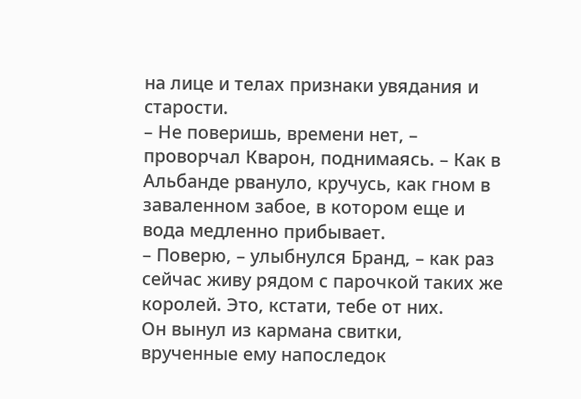на лице и телах признаки увядания и старости.
– Не поверишь, времени нет, – проворчал Кварон, поднимаясь. – Как в Альбанде рвануло, кручусь, как гном в заваленном забое, в котором еще и вода медленно прибывает.
– Поверю, – улыбнулся Бранд, – как раз сейчас живу рядом с парочкой таких же королей. Это, кстати, тебе от них.
Он вынул из кармана свитки, врученные ему напоследок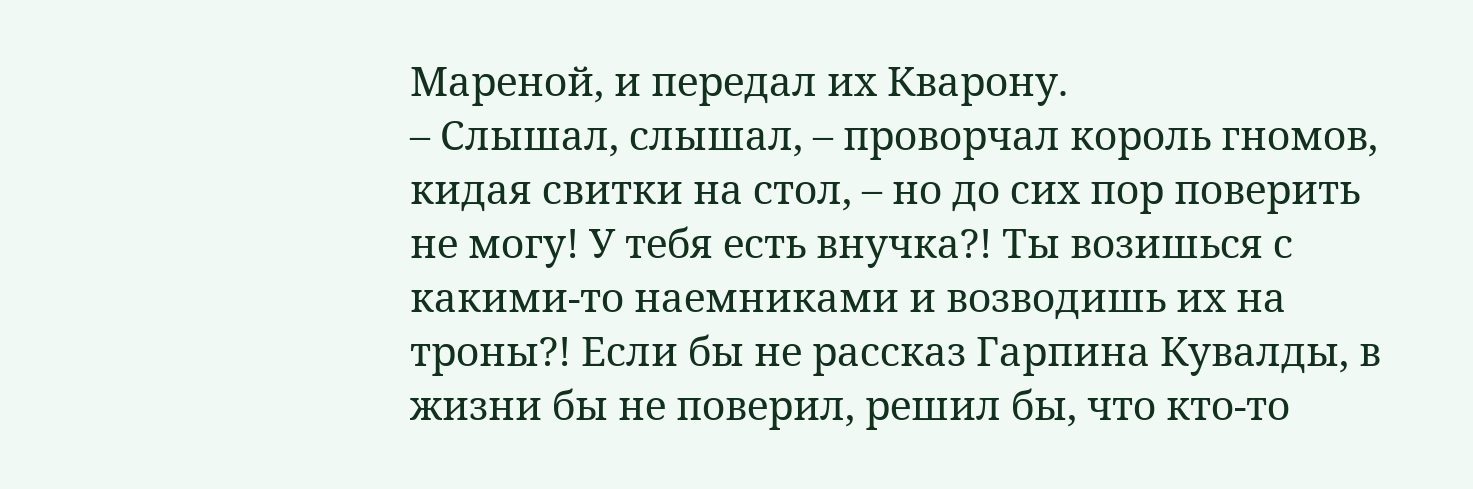Мареной, и передал их Кварону.
– Слышал, слышал, – проворчал король гномов, кидая свитки на стол, – но до сих пор поверить не могу! У тебя есть внучка?! Ты возишься с какими-то наемниками и возводишь их на троны?! Если бы не рассказ Гарпина Кувалды, в жизни бы не поверил, решил бы, что кто-то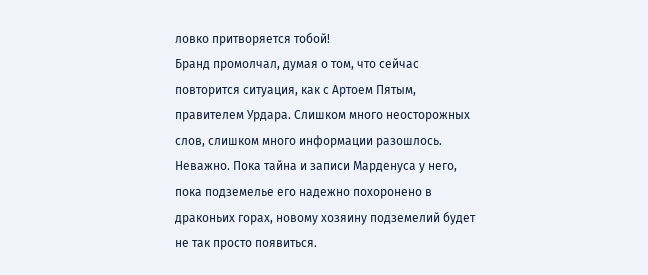ловко притворяется тобой!
Бранд промолчал, думая о том, что сейчас повторится ситуация, как с Артоем Пятым, правителем Урдара. Слишком много неосторожных слов, слишком много информации разошлось. Неважно. Пока тайна и записи Марденуса у него, пока подземелье его надежно похоронено в драконьих горах, новому хозяину подземелий будет не так просто появиться.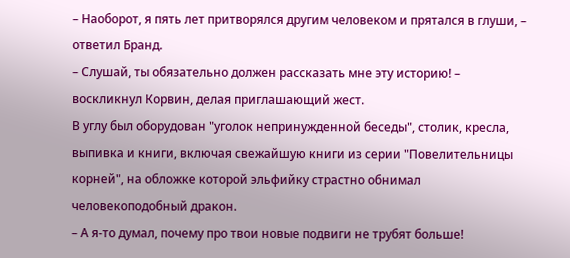– Наоборот, я пять лет притворялся другим человеком и прятался в глуши, – ответил Бранд.
– Слушай, ты обязательно должен рассказать мне эту историю! – воскликнул Корвин, делая приглашающий жест.
В углу был оборудован "уголок непринужденной беседы", столик, кресла, выпивка и книги, включая свежайшую книги из серии "Повелительницы корней", на обложке которой эльфийку страстно обнимал человекоподобный дракон.
– А я-то думал, почему про твои новые подвиги не трубят больше!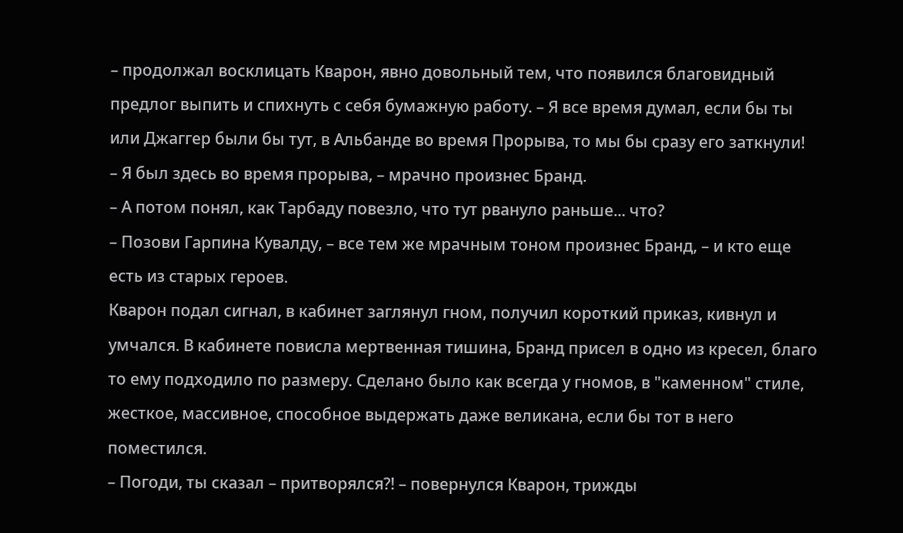– продолжал восклицать Кварон, явно довольный тем, что появился благовидный предлог выпить и спихнуть с себя бумажную работу. – Я все время думал, если бы ты или Джаггер были бы тут, в Альбанде во время Прорыва, то мы бы сразу его заткнули!
– Я был здесь во время прорыва, – мрачно произнес Бранд.
– А потом понял, как Тарбаду повезло, что тут рвануло раньше... что?
– Позови Гарпина Кувалду, – все тем же мрачным тоном произнес Бранд, – и кто еще есть из старых героев.
Кварон подал сигнал, в кабинет заглянул гном, получил короткий приказ, кивнул и умчался. В кабинете повисла мертвенная тишина, Бранд присел в одно из кресел, благо то ему подходило по размеру. Сделано было как всегда у гномов, в "каменном" стиле, жесткое, массивное, способное выдержать даже великана, если бы тот в него поместился.
– Погоди, ты сказал – притворялся?! – повернулся Кварон, трижды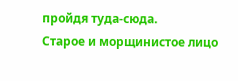пройдя туда-сюда.
Старое и морщинистое лицо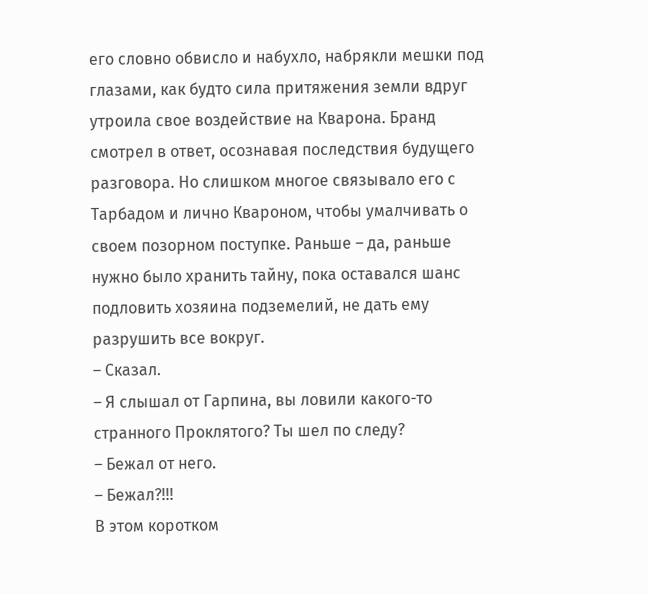его словно обвисло и набухло, набрякли мешки под глазами, как будто сила притяжения земли вдруг утроила свое воздействие на Кварона. Бранд смотрел в ответ, осознавая последствия будущего разговора. Но слишком многое связывало его с Тарбадом и лично Квароном, чтобы умалчивать о своем позорном поступке. Раньше – да, раньше нужно было хранить тайну, пока оставался шанс подловить хозяина подземелий, не дать ему разрушить все вокруг.
– Сказал.
– Я слышал от Гарпина, вы ловили какого-то странного Проклятого? Ты шел по следу?
– Бежал от него.
– Бежал?!!!
В этом коротком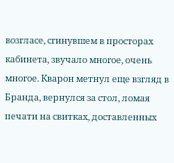возгласе, сгинувшем в просторах кабинета, звучало многое, очень многое. Кварон метнул еще взгляд в Бранда, вернулся за стол, ломая печати на свитках, доставленных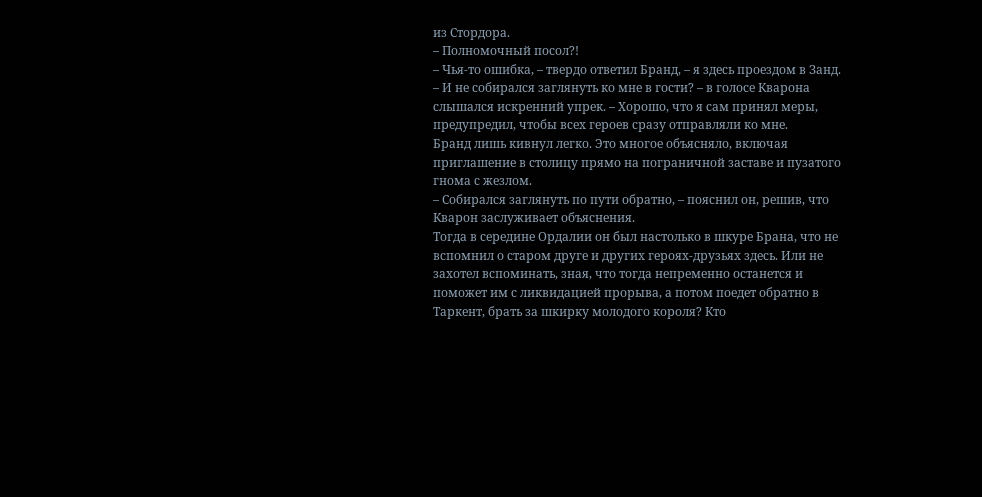из Стордора.
– Полномочный посол?!
– Чья-то ошибка, – твердо ответил Бранд, – я здесь проездом в Занд.
– И не собирался заглянуть ко мне в гости? – в голосе Кварона слышался искренний упрек. – Хорошо, что я сам принял меры, предупредил, чтобы всех героев сразу отправляли ко мне.
Бранд лишь кивнул легко. Это многое объясняло, включая приглашение в столицу прямо на пограничной заставе и пузатого гнома с жезлом.
– Собирался заглянуть по пути обратно, – пояснил он, решив, что Кварон заслуживает объяснения.
Тогда в середине Ордалии он был настолько в шкуре Брана, что не вспомнил о старом друге и других героях-друзьях здесь. Или не захотел вспоминать, зная, что тогда непременно останется и поможет им с ликвидацией прорыва, а потом поедет обратно в Таркент, брать за шкирку молодого короля? Кто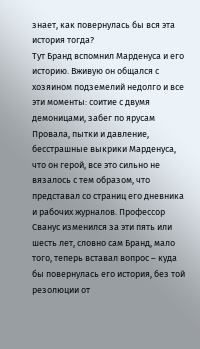знает, как повернулась бы вся эта история тогда?
Тут Бранд вспомнил Марденуса и его историю. Вживую он общался с хозяином подземелий недолго и все эти моменты: соитие с двумя демоницами, забег по ярусам Провала, пытки и давление, бесстрашные выкрики Марденуса, что он герой, все это сильно не вязалось с тем образом, что представал со страниц его дневника и рабочих журналов. Профессор Сванус изменился за эти пять или шесть лет, словно сам Бранд, мало того, теперь вставал вопрос – куда бы повернулась его история, без той резолюции от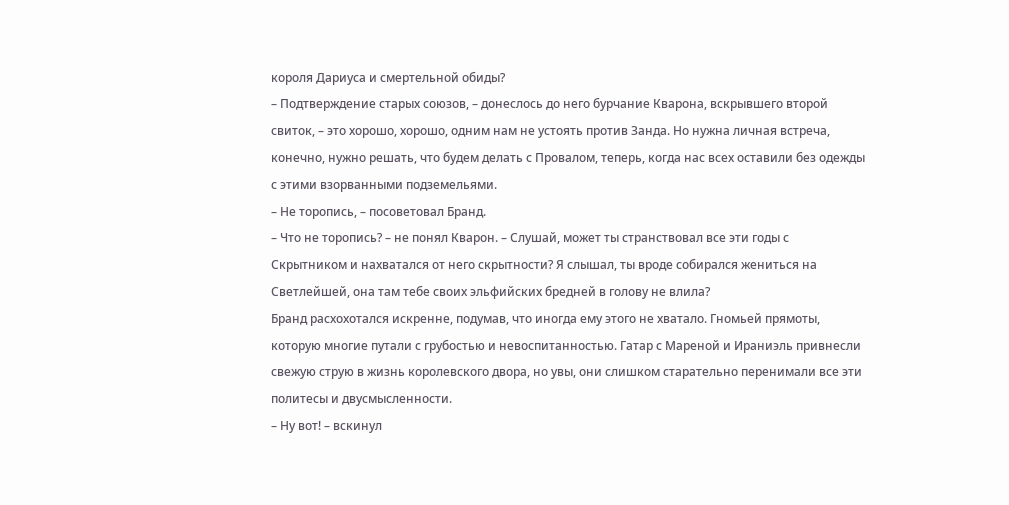короля Дариуса и смертельной обиды?
– Подтверждение старых союзов, – донеслось до него бурчание Кварона, вскрывшего второй свиток, – это хорошо, хорошо, одним нам не устоять против Занда. Но нужна личная встреча, конечно, нужно решать, что будем делать с Провалом, теперь, когда нас всех оставили без одежды с этими взорванными подземельями.
– Не торопись, – посоветовал Бранд.
– Что не торопись? – не понял Кварон. – Слушай, может ты странствовал все эти годы с Скрытником и нахватался от него скрытности? Я слышал, ты вроде собирался жениться на Светлейшей, она там тебе своих эльфийских бредней в голову не влила?
Бранд расхохотался искренне, подумав, что иногда ему этого не хватало. Гномьей прямоты, которую многие путали с грубостью и невоспитанностью. Гатар с Мареной и Ираниэль привнесли свежую струю в жизнь королевского двора, но увы, они слишком старательно перенимали все эти политесы и двусмысленности.
– Ну вот! – вскинул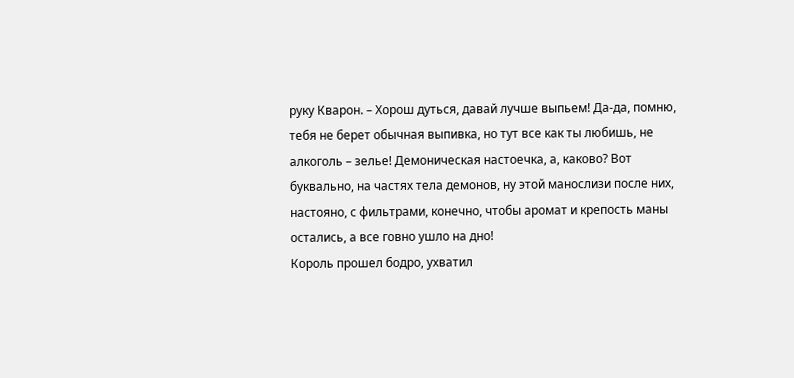руку Кварон. – Хорош дуться, давай лучше выпьем! Да-да, помню, тебя не берет обычная выпивка, но тут все как ты любишь, не алкоголь – зелье! Демоническая настоечка, а, каково? Вот буквально, на частях тела демонов, ну этой манослизи после них, настояно, с фильтрами, конечно, чтобы аромат и крепость маны остались, а все говно ушло на дно!
Король прошел бодро, ухватил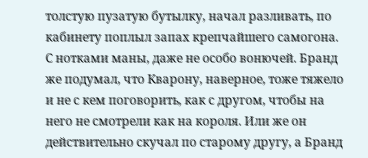толстую пузатую бутылку, начал разливать, по кабинету поплыл запах крепчайшего самогона. С нотками маны, даже не особо вонючей. Бранд же подумал, что Кварону, наверное, тоже тяжело и не с кем поговорить, как с другом, чтобы на него не смотрели как на короля. Или же он действительно скучал по старому другу, а Бранд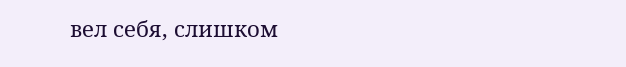вел себя, слишком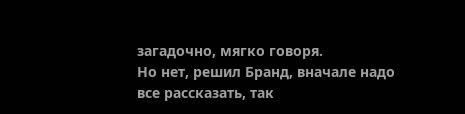загадочно, мягко говоря.
Но нет, решил Бранд, вначале надо все рассказать, так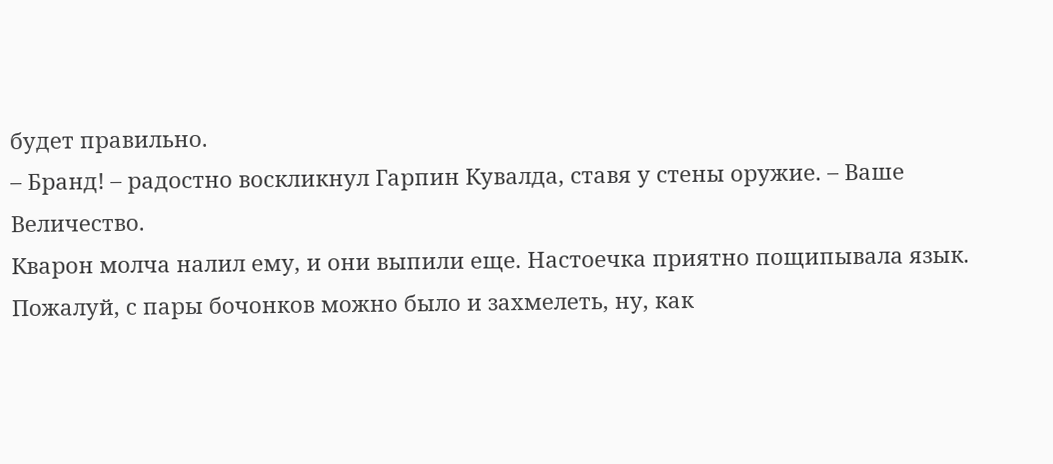будет правильно.
– Бранд! – радостно воскликнул Гарпин Кувалда, ставя у стены оружие. – Ваше Величество.
Кварон молча налил ему, и они выпили еще. Настоечка приятно пощипывала язык. Пожалуй, с пары бочонков можно было и захмелеть, ну, как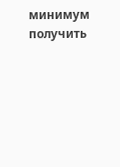минимум получить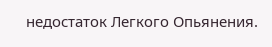недостаток Легкого Опьянения.